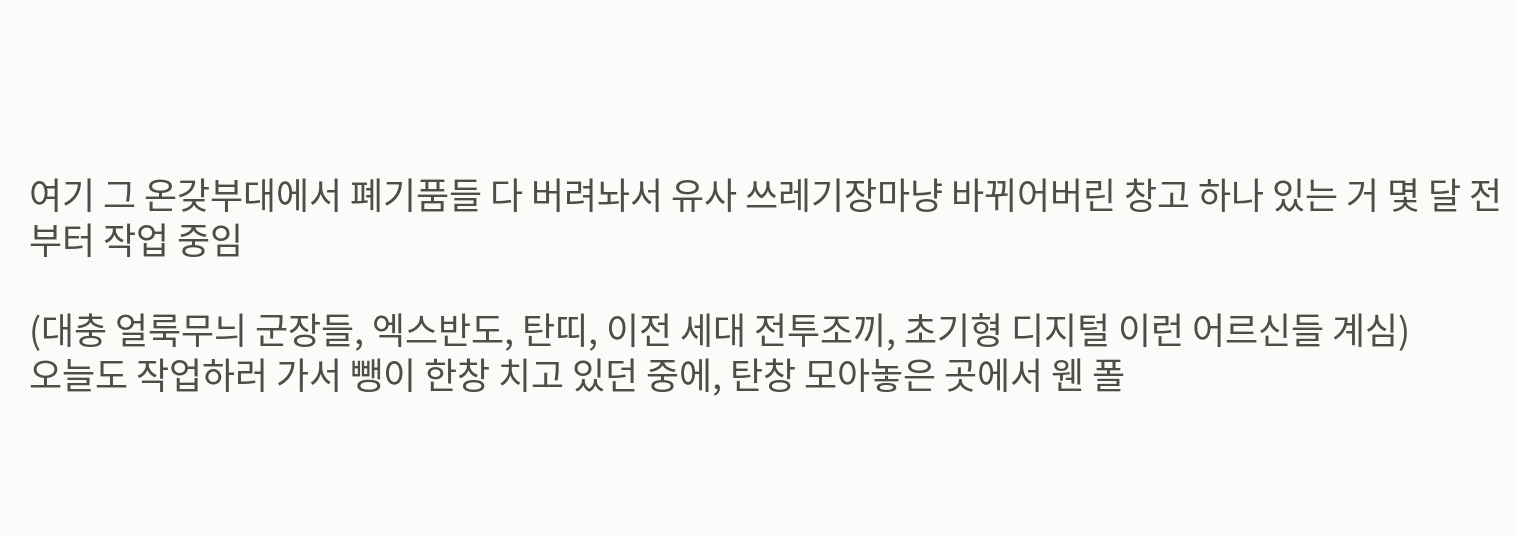여기 그 온갖부대에서 폐기품들 다 버려놔서 유사 쓰레기장마냥 바뀌어버린 창고 하나 있는 거 몇 달 전부터 작업 중임

(대충 얼룩무늬 군장들, 엑스반도, 탄띠, 이전 세대 전투조끼, 초기형 디지털 이런 어르신들 계심)
오늘도 작업하러 가서 뺑이 한창 치고 있던 중에, 탄창 모아놓은 곳에서 웬 폴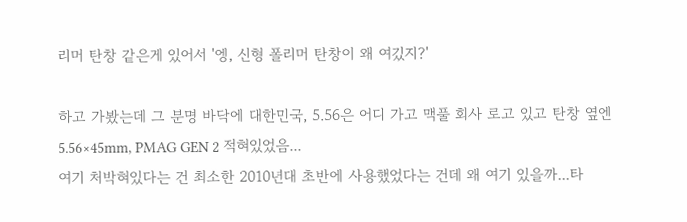리머 탄창 같은게 있어서 '엥, 신형 폴리머 탄창이 왜 여깄지?'

하고 가봤는데 그 분명 바닥에 대한민국, 5.56은 어디 가고 맥풀 회사 로고 있고 탄창 옆엔 5.56×45mm, PMAG GEN 2 적혀있었음...
여기 처박혀있다는 건 최소한 2010년대 초반에 사용했었다는 건데 왜 여기 있을까...타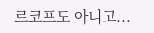르코프도 아니고...